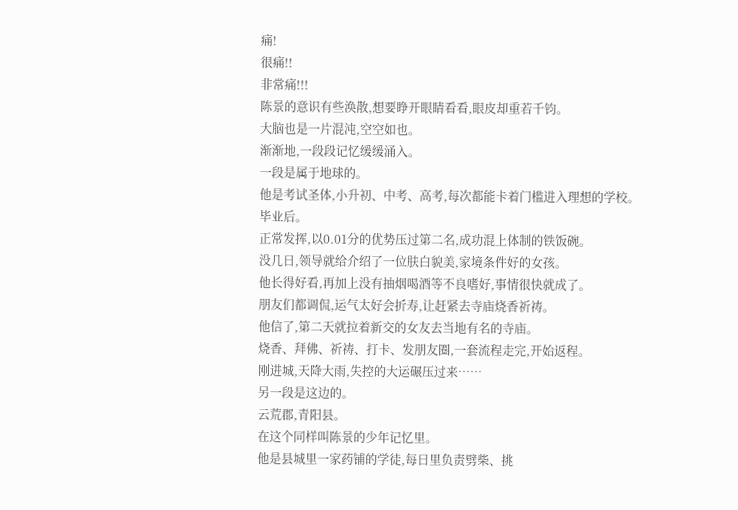痛!
很痛!!
非常痛!!!
陈景的意识有些涣散,想要睁开眼睛看看,眼皮却重若千钧。
大脑也是一片混沌,空空如也。
渐渐地,一段段记忆缓缓涌入。
一段是属于地球的。
他是考试圣体,小升初、中考、高考,每次都能卡着门槛进入理想的学校。
毕业后。
正常发挥,以0.01分的优势压过第二名,成功混上体制的铁饭碗。
没几日,领导就给介绍了一位肤白貌美,家境条件好的女孩。
他长得好看,再加上没有抽烟喝酒等不良嗜好,事情很快就成了。
朋友们都调侃,运气太好会折寿,让赶紧去寺庙烧香祈祷。
他信了,第二天就拉着新交的女友去当地有名的寺庙。
烧香、拜佛、祈祷、打卡、发朋友圈,一套流程走完,开始返程。
刚进城,天降大雨,失控的大运碾压过来……
另一段是这边的。
云荒郡,青阳县。
在这个同样叫陈景的少年记忆里。
他是县城里一家药铺的学徒,每日里负责劈柴、挑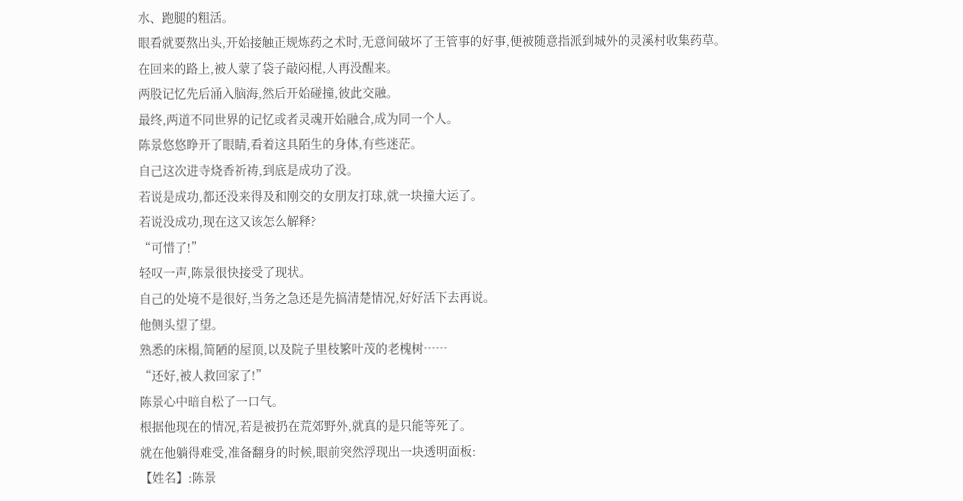水、跑腿的粗活。
眼看就要熬出头,开始接触正规炼药之术时,无意间破坏了王管事的好事,便被随意指派到城外的灵溪村收集药草。
在回来的路上,被人蒙了袋子敲闷棍,人再没醒来。
两股记忆先后涌入脑海,然后开始碰撞,彼此交融。
最终,两道不同世界的记忆或者灵魂开始融合,成为同一个人。
陈景悠悠睁开了眼睛,看着这具陌生的身体,有些迷茫。
自己这次进寺烧香祈祷,到底是成功了没。
若说是成功,都还没来得及和刚交的女朋友打球,就一块撞大运了。
若说没成功,现在这又该怎么解释?
“可惜了!”
轻叹一声,陈景很快接受了现状。
自己的处境不是很好,当务之急还是先搞清楚情况,好好活下去再说。
他侧头望了望。
熟悉的床榻,简陋的屋顶,以及院子里枝繁叶茂的老槐树……
“还好,被人救回家了!”
陈景心中暗自松了一口气。
根据他现在的情况,若是被扔在荒郊野外,就真的是只能等死了。
就在他躺得难受,准备翻身的时候,眼前突然浮现出一块透明面板:
【姓名】:陈景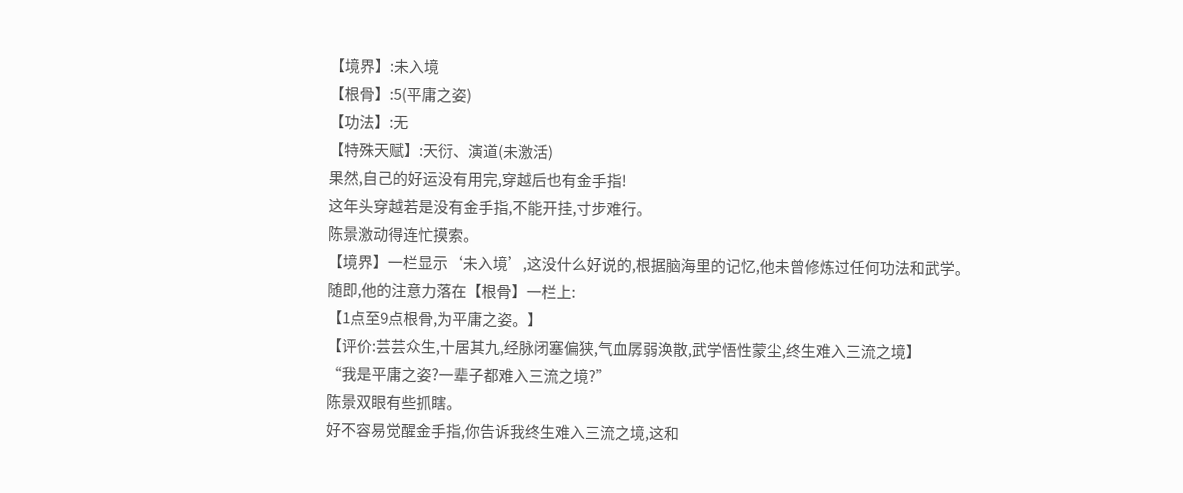【境界】:未入境
【根骨】:5(平庸之姿)
【功法】:无
【特殊天赋】:天衍、演道(未激活)
果然,自己的好运没有用完,穿越后也有金手指!
这年头穿越若是没有金手指,不能开挂,寸步难行。
陈景激动得连忙摸索。
【境界】一栏显示‘未入境’,这没什么好说的,根据脑海里的记忆,他未曾修炼过任何功法和武学。
随即,他的注意力落在【根骨】一栏上:
【1点至9点根骨,为平庸之姿。】
【评价:芸芸众生,十居其九,经脉闭塞偏狭,气血孱弱涣散,武学悟性蒙尘,终生难入三流之境】
“我是平庸之姿?一辈子都难入三流之境?”
陈景双眼有些抓瞎。
好不容易觉醒金手指,你告诉我终生难入三流之境,这和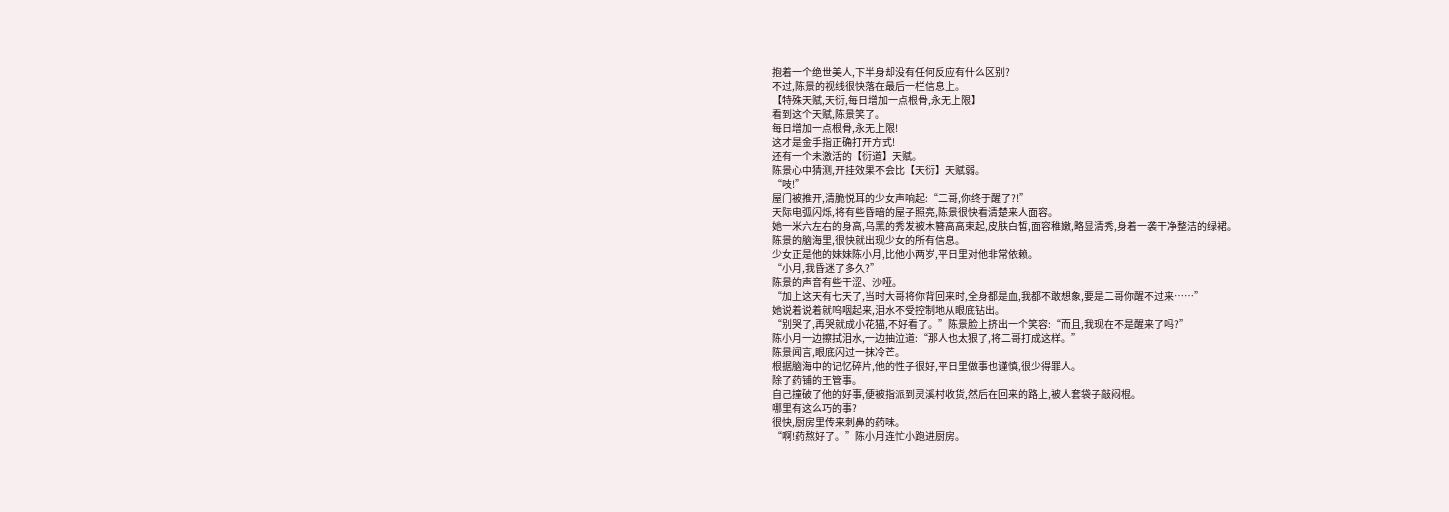抱着一个绝世美人,下半身却没有任何反应有什么区别?
不过,陈景的视线很快落在最后一栏信息上。
【特殊天赋,天衍,每日增加一点根骨,永无上限】
看到这个天赋,陈景笑了。
每日增加一点根骨,永无上限!
这才是金手指正确打开方式!
还有一个未激活的【衍道】天赋。
陈景心中猜测,开挂效果不会比【天衍】天赋弱。
“吱!”
屋门被推开,清脆悦耳的少女声响起:“二哥,你终于醒了?!”
天际电弧闪烁,将有些昏暗的屋子照亮,陈景很快看清楚来人面容。
她一米六左右的身高,乌黑的秀发被木簪高高束起,皮肤白皙,面容稚嫩,略显清秀,身着一袭干净整洁的绿裙。
陈景的脑海里,很快就出现少女的所有信息。
少女正是他的妹妹陈小月,比他小两岁,平日里对他非常依赖。
“小月,我昏迷了多久?”
陈景的声音有些干涩、沙哑。
“加上这天有七天了,当时大哥将你背回来时,全身都是血,我都不敢想象,要是二哥你醒不过来……”
她说着说着就呜咽起来,泪水不受控制地从眼底钻出。
“别哭了,再哭就成小花猫,不好看了。”陈景脸上挤出一个笑容:“而且,我现在不是醒来了吗?”
陈小月一边擦拭泪水,一边抽泣道:“那人也太狠了,将二哥打成这样。”
陈景闻言,眼底闪过一抹冷芒。
根据脑海中的记忆碎片,他的性子很好,平日里做事也谨慎,很少得罪人。
除了药铺的王管事。
自己撞破了他的好事,便被指派到灵溪村收货,然后在回来的路上,被人套袋子敲闷棍。
哪里有这么巧的事?
很快,厨房里传来刺鼻的药味。
“啊!药熬好了。”陈小月连忙小跑进厨房。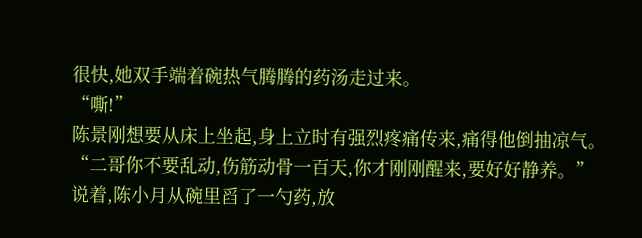很快,她双手端着碗热气腾腾的药汤走过来。
“嘶!”
陈景刚想要从床上坐起,身上立时有强烈疼痛传来,痛得他倒抽凉气。
“二哥你不要乱动,伤筋动骨一百天,你才刚刚醒来,要好好静养。”
说着,陈小月从碗里舀了一勺药,放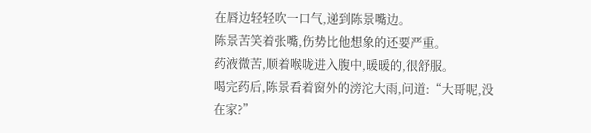在唇边轻轻吹一口气,递到陈景嘴边。
陈景苦笑着张嘴,伤势比他想象的还要严重。
药液微苦,顺着喉咙进入腹中,暖暖的,很舒服。
喝完药后,陈景看着窗外的滂沱大雨,问道:“大哥呢,没在家?”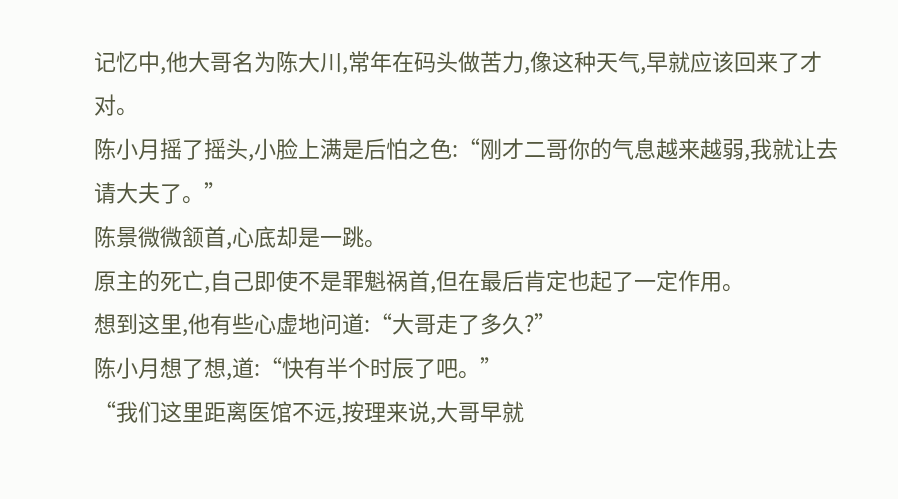记忆中,他大哥名为陈大川,常年在码头做苦力,像这种天气,早就应该回来了才对。
陈小月摇了摇头,小脸上满是后怕之色:“刚才二哥你的气息越来越弱,我就让去请大夫了。”
陈景微微颔首,心底却是一跳。
原主的死亡,自己即使不是罪魁祸首,但在最后肯定也起了一定作用。
想到这里,他有些心虚地问道:“大哥走了多久?”
陈小月想了想,道:“快有半个时辰了吧。”
“我们这里距离医馆不远,按理来说,大哥早就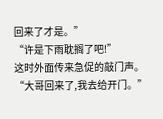回来了才是。”
“许是下雨耽搁了吧!”
这时外面传来急促的敲门声。
“大哥回来了,我去给开门。”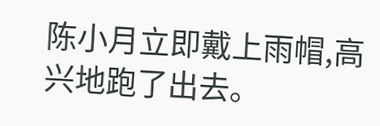陈小月立即戴上雨帽,高兴地跑了出去。